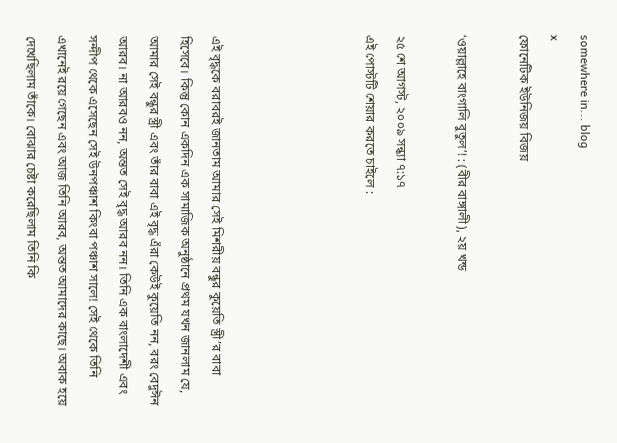somewhere in... blog
x
ফোনেটিক ইউনিজয় বিজয়

‘ওয়াল্লাহে বাংগালি বুতুল’! : (বীর বাঙ্গালী), ২য় খন্ড

২৫ শে আগস্ট, ২০০৯ সন্ধ্যা ৭:১৭
এই পোস্টটি শেয়ার করতে চাইলে :




এই বৃদ্ধকে বরাবরই জানতাম আমার সেই মিশরীয় বন্ধুর কুয়েতি স্ত্রী’র বাবা হিসেবে। কিন্তু কোন একদিন এক সামাজিক অনুষ্ঠানে প্রথম যখন জানলাম যে, আমার সেই বন্ধুর স্ত্রী এবং তাঁর বাবা এই বৃদ্ধ এঁরা কেউই কুয়েতি নন, বরং বেদুঈন আরব। না আরবও নন, অন্তত সেই বৃদ্ধ আরব নন। তিনি এক বাংলাদেশী এবং সন্দীপ থেকে এসেছেন সেই উনপঞ্চাশ কিংবা পঞ্চাশ সালে! সেই থেকে তিনি এখানেই রয়ে গেছেন এবং আজ তিনি আরব, অন্তত আমাদের কাছে। অবাক হয়ে দেখেছিলাম তাঁকে। বোঝার চেষ্টা করেছিলাম তিনি কি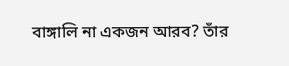বাঙ্গালি না একজন আরব? তাঁর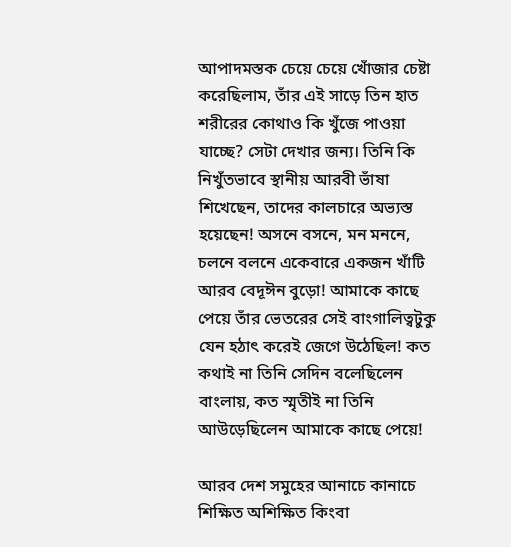আপাদমস্তক চেয়ে চেয়ে খোঁজার চেষ্টা করেছিলাম, তাঁর এই সাড়ে তিন হাত শরীরের কোথাও কি খুঁজে পাওয়া যাচ্ছে? সেটা দেখার জন্য। তিনি কি নিখুঁতভাবে স্থানীয় আরবী ভাঁষা শিখেছেন, তাদের কালচারে অভ্যস্ত হয়েছেন! অসনে বসনে, মন মননে, চলনে বলনে একেবারে একজন খাঁটি আরব বেদূঈন বুড়ো! আমাকে কাছে পেয়ে তাঁর ভেতরের সেই বাংগালিত্বটুকু যেন হঠাৎ করেই জেগে উঠেছিল! কত কথাই না তিনি সেদিন বলেছিলেন বাংলায়, কত স্মৃতীই না তিনি আউড়েছিলেন আমাকে কাছে পেয়ে!

আরব দেশ সমুহের আনাচে কানাচে শিক্ষিত অশিক্ষিত কিংবা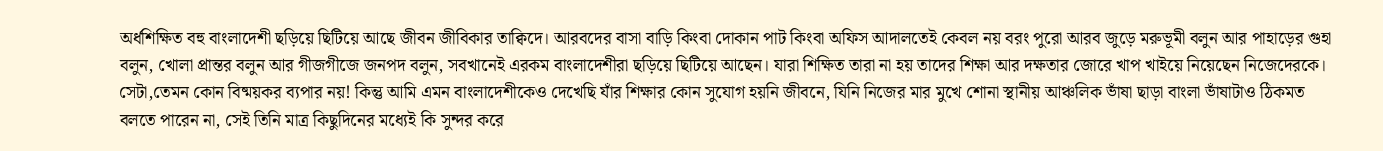অর্ধশিক্ষিত বহু বাংলাদেশী ছড়িয়ে ছিটিয়ে আছে জীবন জীবিকার তাক্বিদে। আরবদের বাসা বাড়ি কিংবা দোকান পাট কিংবা অফিস আদালতেই কেবল নয় বরং পুরো আরব জুড়ে মরুভূমী বলুন আর পাহাড়ের গুহা বলুন, খোলা প্রান্তর বলুন আর গীজগীজে জনপদ বলুন, সবখানেই এরকম বাংলাদেশীরা ছড়িয়ে ছিটিয়ে আছেন। যারা শিক্ষিত তারা না হয় তাদের শিক্ষা আর দক্ষতার জোরে খাপ খাইয়ে নিয়েছেন নিজেদেরকে। সেটা,তেমন কোন বিষ্ময়কর ব্যপার নয়! কিন্তু আমি এমন বাংলাদেশীকেও দেখেছি যাঁর শিক্ষার কোন সুযোগ হয়নি জীবনে, যিনি নিজের মার মুখে শোনা স্থানীয় আঞ্চলিক ভাঁষা ছাড়া বাংলা ভাঁষাটাও ঠিকমত বলতে পারেন না, সেই তিনি মাত্র কিছুদিনের মধ্যেই কি সুন্দর করে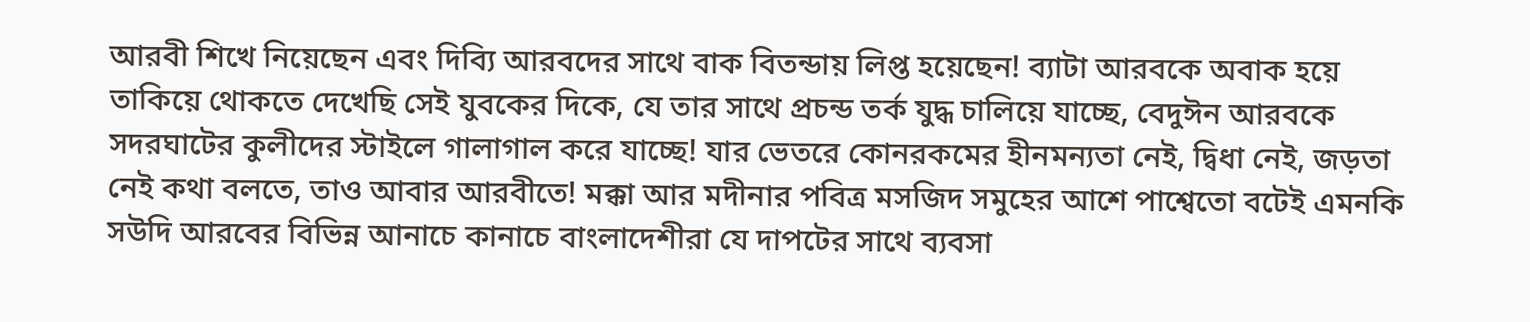আরবী শিখে নিয়েছেন এবং দিব্যি আরবদের সাথে বাক বিতন্ডায় লিপ্ত হয়েছেন! ব্যাটা আরবকে অবাক হয়ে তাকিয়ে থোকতে দেখেছি সেই যুবকের দিকে, যে তার সাথে প্রচন্ড তর্ক যুদ্ধ চালিয়ে যাচ্ছে, বেদুঈন আরবকে সদরঘাটের কুলীদের স্টাইলে গালাগাল করে যাচ্ছে! যার ভেতরে কোনরকমের হীনমন্যতা নেই, দ্বিধা নেই, জড়তা নেই কথা বলতে, তাও আবার আরবীতে! মক্কা আর মদীনার পবিত্র মসজিদ সমুহের আশে পাশ্বেতো বটেই এমনকি সউদি আরবের বিভিন্ন আনাচে কানাচে বাংলাদেশীরা যে দাপটের সাথে ব্যবসা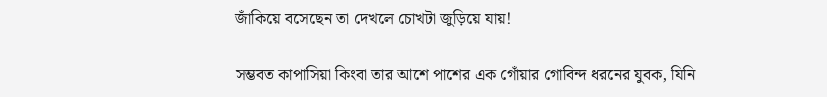জাঁকিয়ে বসেছেন তা দেখলে চোখটা জুড়িয়ে যায়!

সম্ভবত কাপাসিয়া কিংবা তার আশে পাশের এক গোঁয়ার গোবিন্দ ধরনের যুবক, যিনি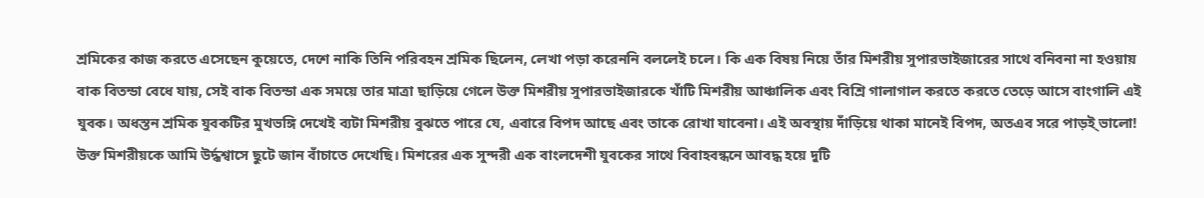শ্রমিকের কাজ করতে এসেছেন কুয়েতে, দেশে নাকি তিনি পরিবহন শ্রমিক ছিলেন, লেখা পড়া করেননি বললেই চলে। কি এক বিষয় নিয়ে তাঁর মিশরীয় সুপারভাইজারের সাথে বনিবনা না হওয়ায় বাক বিতন্ডা বেধে যায়, সেই বাক বিতন্ডা এক সময়ে তার মাত্রা ছাড়িয়ে গেলে উক্ত মিশরীয় সুপারভাইজারকে খাঁটি মিশরীয় আঞ্চালিক এবং বিশ্রি গালাগাল করতে করতে তেড়ে আসে বাংগালি এই যুবক। অধস্তন শ্রমিক যুবকটির মুখভঙ্গি দেখেই ব্যটা মিশরীয় বুঝতে পারে যে, এবারে বিপদ আছে এবং তাকে রোখা যাবেনা। এই অবস্থায় দাঁড়িয়ে থাকা মানেই বিপদ, অতএব সরে পাড়ই্ ভালো! উক্ত মিশরীয়কে আমি উর্দ্ধশ্বাসে ছুটে জান বাঁচাতে দেখেছি। মিশরের এক সুন্দরী এক বাংলদেশী যুবকের সাথে বিবাহবন্ধনে আবদ্ধ হয়ে দুটি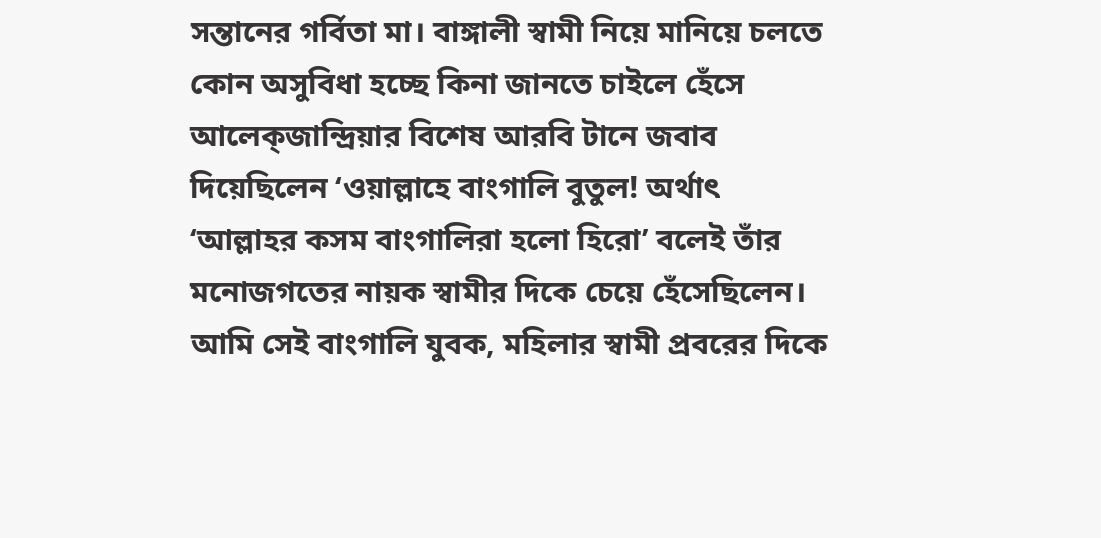সন্তানের গর্বিতা মা। বাঙ্গালী স্বামী নিয়ে মানিয়ে চলতে কোন অসুবিধা হচ্ছে কিনা জানতে চাইলে হেঁসে আলেক্জান্দ্রিয়ার বিশেষ আরবি টানে জবাব দিয়েছিলেন ‘ওয়াল্লাহে বাংগালি বুতুল! অর্থাৎ ‘আল্লাহর কসম বাংগালিরা হলো হিরো’ বলেই তাঁর মনোজগতের নায়ক স্বামীর দিকে চেয়ে হেঁসেছিলেন। আমি সেই বাংগালি যুবক, মহিলার স্বামী প্রবরের দিকে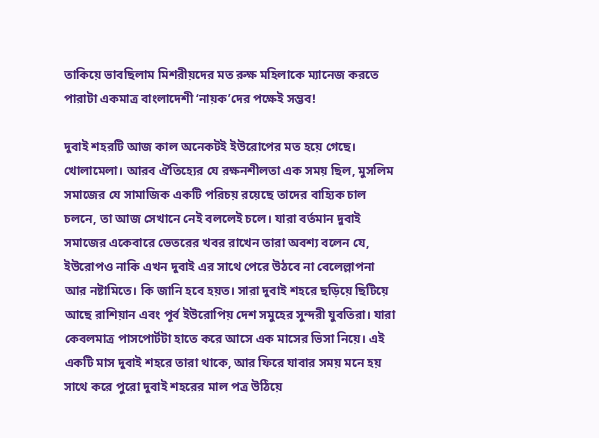তাকিয়ে ভাবছিলাম মিশরীয়দের মত রুক্ষ মহিলাকে ম্যানেজ করতে পারাটা একমাত্র বাংলাদেশী ‘নায়ক’দের পক্ষেই সম্ভব!

দুবাই শহরটি আজ কাল অনেকটই ইউরোপের মত হয়ে গেছে। খোলামেলা। আরব ঐতিহ্যের যে রক্ষনশীলতা এক সময় ছিল, মুসলিম সমাজের যে সামাজিক একটি পরিচয় রয়েছে তাদের বাহ্যিক চাল চলনে, তা আজ সেখানে নেই বললেই চলে। যারা বর্তমান দুবাই সমাজের একেবারে ভেতরের খবর রাখেন তারা অবশ্য বলেন যে, ইউরোপও নাকি এখন দুবাই এর সাথে পেরে উঠবে না বেলেল্লাপনা আর নষ্টামিতে। কি জানি হবে হয়ত। সারা দুবাই শহরে ছড়িয়ে ছিটিয়ে আছে রাশিয়ান এবং পূর্ব ইউরোপিয় দেশ সমুহের সুন্দরী যুবতিরা। যারা কেবলমাত্র পাসপোর্টটা হাতে করে আসে এক মাসের ভিসা নিয়ে। এই একটি মাস দুবাই শহরে তারা থাকে, আর ফিরে যাবার সময় মনে হয় সাথে করে পুরো দুবাই শহরের মাল পত্র উঠিয়ে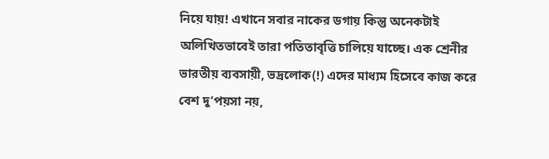নিয়ে যায়! এখানে সবার নাকের ডগায় কিন্তু অনেকটাই অলিখিতভাবেই তারা পতিতাবৃত্তি চালিয়ে যাচ্ছে। এক শ্রেনীর ভারতীয় ব্যবসায়ী, ভদ্রলোক(!) এদের মাধ্যম হিসেবে কাজ করে বেশ দু’পয়সা নয়,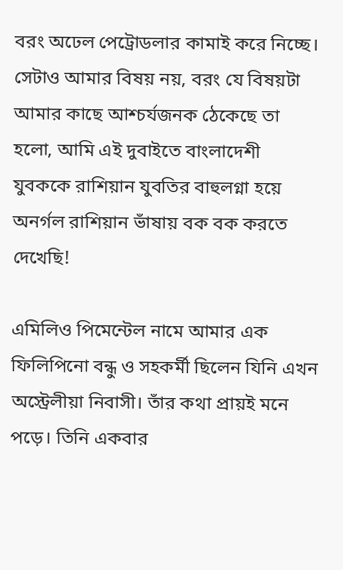বরং অঢেল পেট্রোডলার কামাই করে নিচ্ছে। সেটাও আমার বিষয় নয়, বরং যে বিষয়টা আমার কাছে আশ্চর্যজনক ঠেকেছে তা হলো, আমি এই দুবাইতে বাংলাদেশী যুবককে রাশিয়ান যুবতির বাহুলগ্না হয়ে অনর্গল রাশিয়ান ভাঁষায় বক বক করতে দেখেছি!

এমিলিও পিমেন্টেল নামে আমার এক ফিলিপিনো বন্ধু ও সহকর্মী ছিলেন যিনি এখন অস্ট্রেলীয়া নিবাসী। তাঁর কথা প্রায়ই মনে পড়ে। তিনি একবার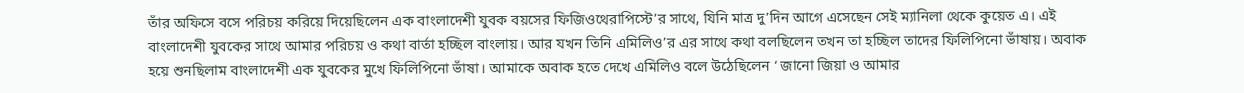তাঁর অফিসে বসে পরিচয় করিয়ে দিয়েছিলেন এক বাংলাদেশী যুবক বয়সের ফিজিওথেরাপিস্টে’র সাথে, যিনি মাত্র দু’দিন আগে এসেছেন সেই ম্যানিলা থেকে কুয়েত এ। এই বাংলাদেশী যুবকের সাথে আমার পরিচয় ও কথা বার্তা হচ্ছিল বাংলায়। আর যখন তিনি এমিলিও’র এর সাথে কথা বলছিলেন তখন তা হচ্ছিল তাদের ফিলিপিনো ভাঁষায়। অবাক হয়ে শুনছিলাম বাংলাদেশী এক যুবকের মুখে ফিলিপিনো ভাঁষা। আমাকে অবাক হতে দেখে এমিলিও বলে উঠেছিলেন ‘ জানো জিয়া ও আমার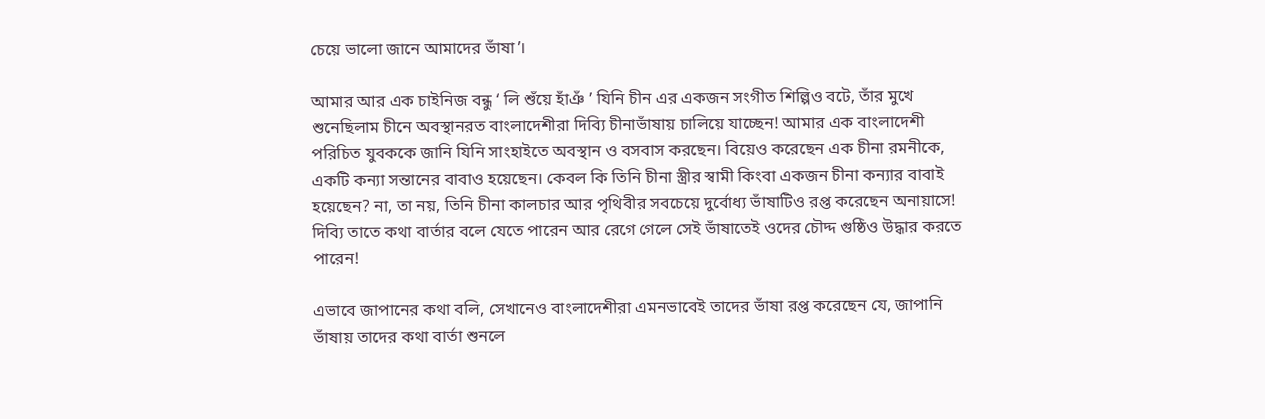চেয়ে ভালো জানে আমাদের ভাঁষা’।

আমার আর এক চাইনিজ বন্ধু ‘ লি শুঁয়ে হাঁঞঁ ’ যিনি চীন এর একজন সংগীত শিল্পিও বটে, তাঁর মুখে শুনেছিলাম চীনে অবস্থানরত বাংলাদেশীরা দিব্যি চীনাভাঁষায় চালিয়ে যাচ্ছেন! আমার এক বাংলাদেশী পরিচিত যুবককে জানি যিনি সাংহাইতে অবস্থান ও বসবাস করছেন। বিয়েও করেছেন এক চীনা রমনীকে, একটি কন্যা সন্তানের বাবাও হয়েছেন। কেবল কি তিনি চীনা স্ত্রীর স্বামী কিংবা একজন চীনা কন্যার বাবাই হয়েছেন? না, তা নয়, তিনি চীনা কালচার আর পৃথিবীর সবচেয়ে দুর্বোধ্য ভাঁষাটিও রপ্ত করেছেন অনায়াসে! দিব্যি তাতে কথা বার্তার বলে যেতে পারেন আর রেগে গেলে সেই ভাঁষাতেই ওদের চৌদ্দ গুষ্ঠিও উদ্ধার করতে পারেন!

এভাবে জাপানের কথা বলি, সেখানেও বাংলাদেশীরা এমনভাবেই তাদের ভাঁষা রপ্ত করেছেন যে, জাপানি ভাঁষায় তাদের কথা বার্তা শুনলে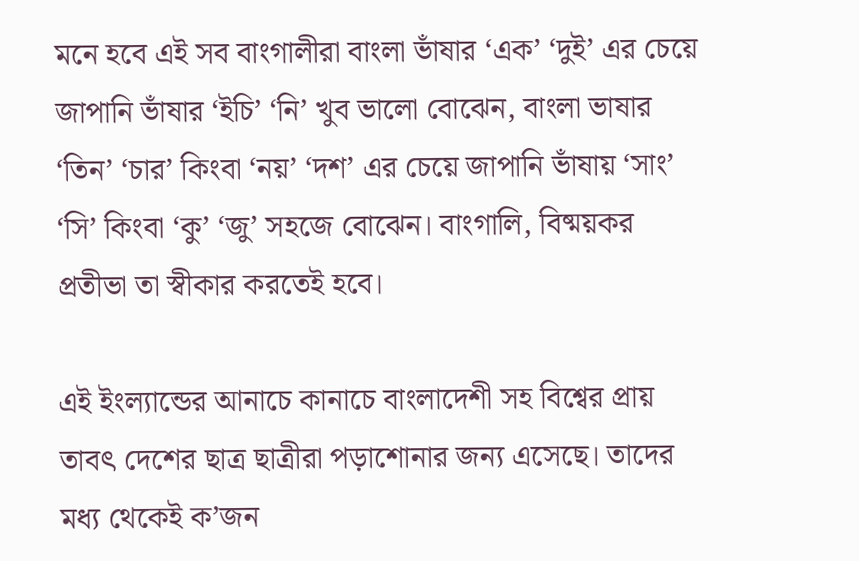মনে হবে এই সব বাংগালীরা বাংলা ভাঁষার ‘এক’ ‘দুই’ এর চেয়ে জাপানি ভাঁষার ‘ইচি’ ‘নি’ খুব ভালো বোঝেন, বাংলা ভাষার ‘তিন’ ‘চার’ কিংবা ‘নয়’ ‘দশ’ এর চেয়ে জাপানি ভাঁষায় ‘সাং’ ‘সি’ কিংবা ‘কু’ ‘জু’ সহজে বোঝেন। বাংগালি, বিষ্ময়কর প্রতীভা তা স্বীকার করতেই হবে।

এই ইংল্যান্ডের আনাচে কানাচে বাংলাদেশী সহ বিশ্বের প্রায় তাবৎ দেশের ছাত্র ছাত্রীরা পড়াশোনার জন্য এসেছে। তাদের মধ্য থেকেই ক’জন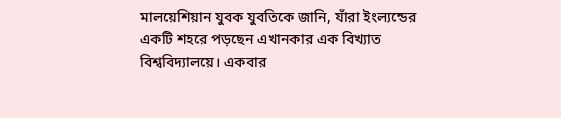মালয়েশিয়ান যুবক যুবতিকে জানি, যাঁরা ইংল্যন্ডের একটি শহরে পড়ছেন এখানকার এক বিখ্যাত বিশ্ববিদ্যালয়ে। একবার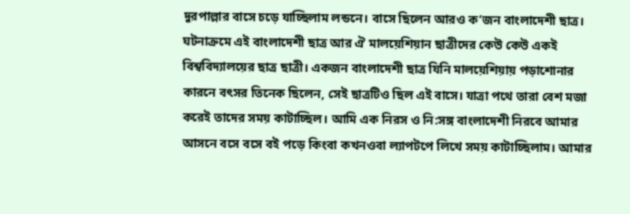দুরপাল্লার বাসে চড়ে যাচ্ছিলাম লন্ডনে। বাসে ছিলেন আরও ক’জন বাংলাদেশী ছাত্র। ঘটনাক্রমে এই বাংলাদেশী ছাত্র আর ঐ মালয়েশিয়ান ছাত্রীদের কেউ কেউ একই বিশ্ববিদ্যালয়ের ছাত্র ছাত্রী। একজন বাংলাদেশী ছাত্র যিনি মালয়েশিয়ায় পড়াশোনার কারনে বৎসর তিনেক ছিলেন, সেই ছাত্রটিও ছিল এই বাসে। যাত্রা পথে তারা বেশ মজা করেই তাদের সময় কাটাচ্ছিল। আমি এক নিরস ও নি:সঙ্গ বাংলাদেশী নিরবে আমার আসনে বসে বসে বই পড়ে কিংবা কখনওবা ল্যাপটপে লিখে সময় কাটাচ্ছিলাম। আমার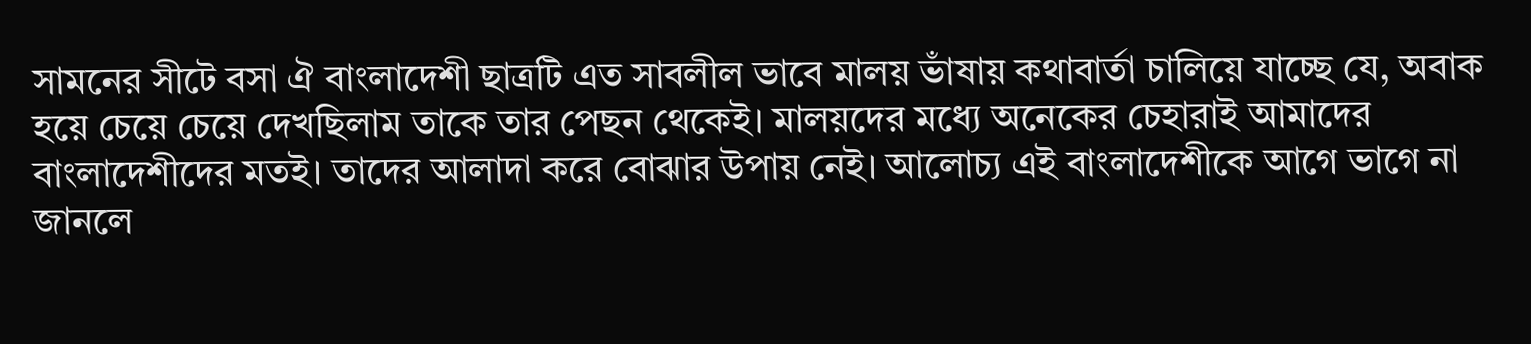সামনের সীটে বসা ঐ বাংলাদেশী ছাত্রটি এত সাবলীল ভাবে মালয় ভাঁষায় কথাবার্তা চালিয়ে যাচ্ছে যে, অবাক হয়ে চেয়ে চেয়ে দেখছিলাম তাকে তার পেছন থেকেই। মালয়দের মধ্যে অনেকের চেহারাই আমাদের বাংলাদেশীদের মতই। তাদের আলাদা করে বোঝার উপায় নেই। আলোচ্য এই বাংলাদেশীকে আগে ভাগে না জানলে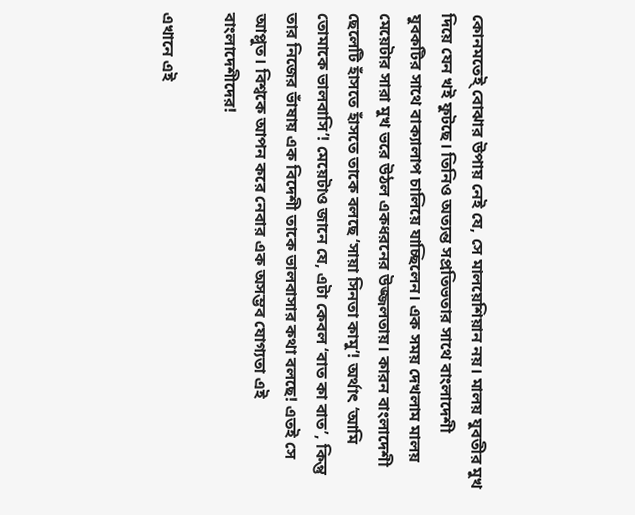কোনমতেই্ বোঝার উপায় নেই যে, সে মালয়েশিয়ান নয়। মালয় যুবতীর মুখ দিয়ে যেন খই ফুটছে। তিনিও অত্যন্ত সপ্রতিভতার সাথে বাংলাদেশী যুবকটির সাথে বাক্যালাপ চালিয়ে যাচ্ছিলেন। এক সময় দেখলাম মালয় মেয়েটার সারা মুখ ভরে উঠল একধরনের উজ্জলতায়। কারন বাংলাদেশী ছেলেটি হাঁসতে হাঁসতে তাকে বলছে ‘সায়া সিনতা কামু’! অর্থাৎ ‘আমি তোমাকে ভালবাসি’! মেয়েটাও জানে যে, এটা কেবল ‘বাত কা বাত’, কিন্তু তার নিজের ভাঁষায় এক বিদেশী তাকে ভালবাসার কথা বলছে! এতই সে আপ্লুত। বিশ্বকে আপন করে নেবার এক অসম্ভব যোগ্যতা এই বাংলাদেশীদের!

এখানে এই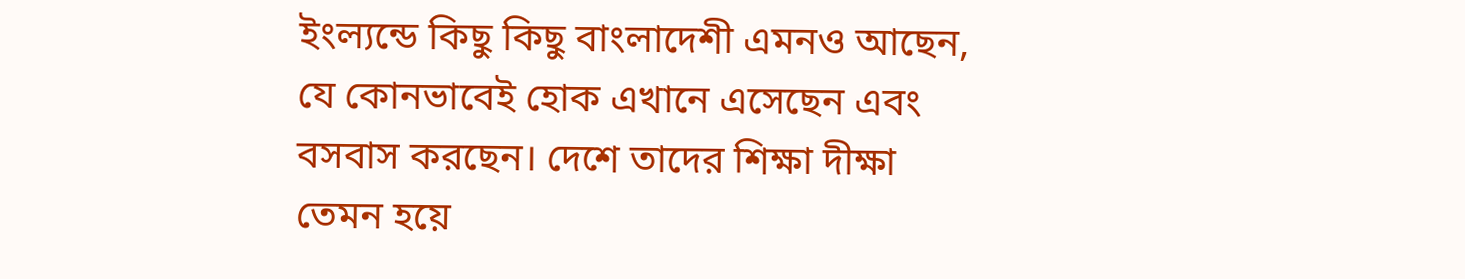ইংল্যন্ডে কিছু কিছু বাংলাদেশী এমনও আছেন, যে কোনভাবেই হোক এখানে এসেছেন এবং বসবাস করছেন। দেশে তাদের শিক্ষা দীক্ষা তেমন হয়ে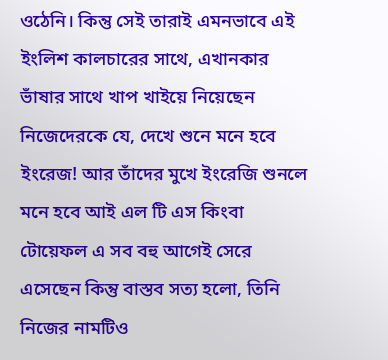ওঠেনি। কিন্তু সেই তারাই এমনভাবে এই ইংলিশ কালচারের সাথে, এখানকার ভাঁষার সাথে খাপ খাইয়ে নিয়েছেন নিজেদেরকে যে, দেখে শুনে মনে হবে ইংরেজ! আর তাঁদের মুখে ইংরেজি শুনলে মনে হবে আই এল টি এস কিংবা টোয়েফল এ সব বহু আগেই সেরে এসেছেন কিন্তু বাস্তব সত্য হলো, তিনি নিজের নামটিও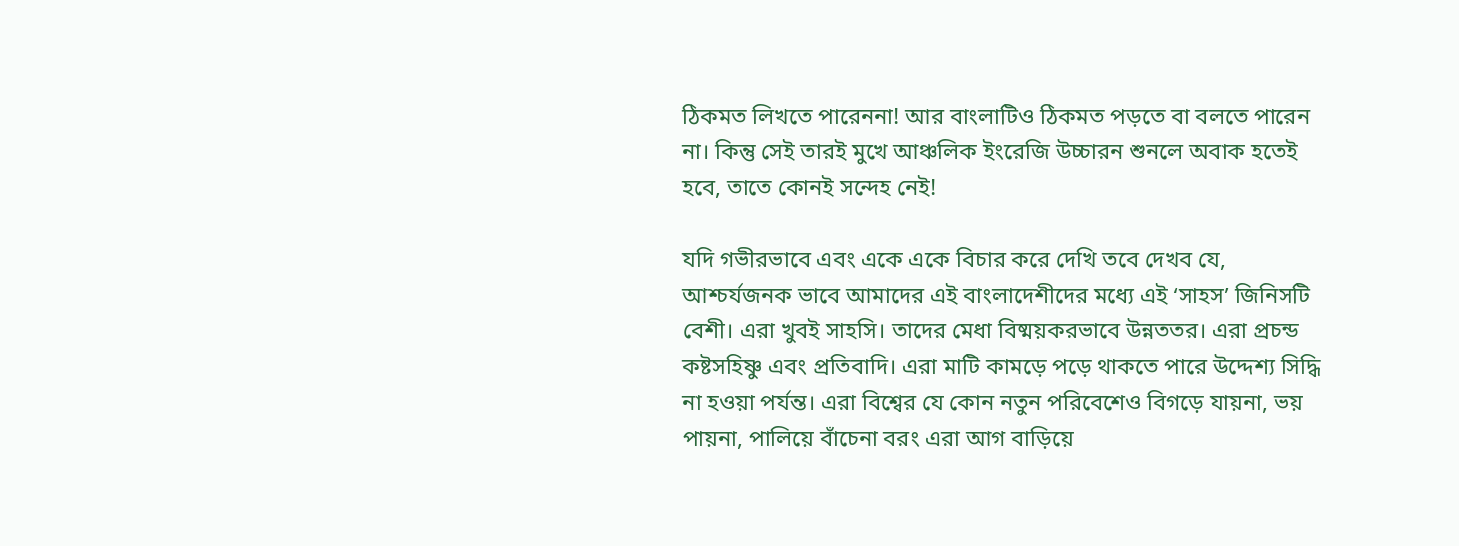ঠিকমত লিখতে পারেননা! আর বাংলাটিও ঠিকমত পড়তে বা বলতে পারেন না। কিন্তু সেই তারই মুখে আঞ্চলিক ইংরেজি উচ্চারন শুনলে অবাক হতেই হবে, তাতে কোনই সন্দেহ নেই!

যদি গভীরভাবে এবং একে একে বিচার করে দেখি তবে দেখব যে, আশ্চর্যজনক ভাবে আমাদের এই বাংলাদেশীদের মধ্যে এই ‘সাহস’ জিনিসটি বেশী। এরা খুবই সাহসি। তাদের মেধা বিষ্ময়করভাবে উন্নততর। এরা প্রচন্ড কষ্টসহিষ্ণু এবং প্রতিবাদি। এরা মাটি কামড়ে পড়ে থাকতে পারে উদ্দেশ্য সিদ্ধি না হওয়া পর্যন্ত। এরা বিশ্বের যে কোন নতুন পরিবেশেও বিগড়ে যায়না, ভয় পায়না, পালিয়ে বাঁচেনা বরং এরা আগ বাড়িয়ে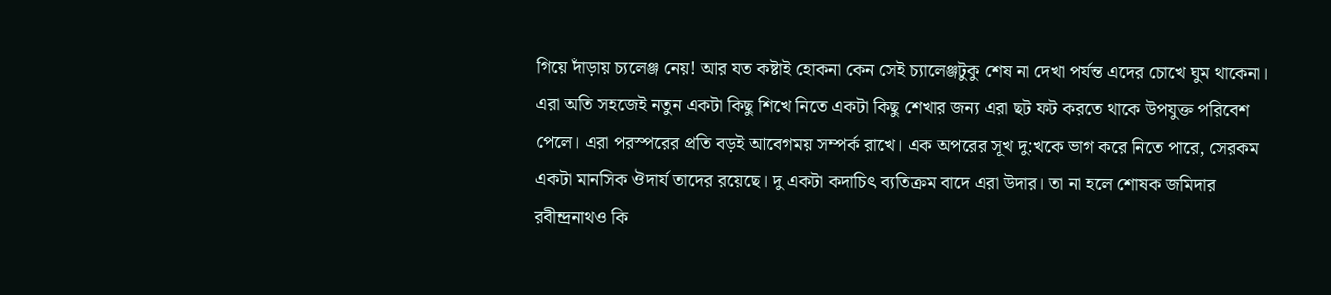গিয়ে দাঁড়ায় চ্যলেঞ্জ নেয়! আর যত কষ্টাই হোকনা কেন সেই চ্যালেঞ্জটুকু শেষ না দেখা পর্যন্ত এদের চোখে ঘুম থাকেনা। এরা অতি সহজেই নতুন একটা কিছু শিখে নিতে একটা কিছু শেখার জন্য এরা ছট ফট করতে থাকে উপযুক্ত পরিবেশ পেলে। এরা পরস্পরের প্রতি বড়ই আবেগময় সম্পর্ক রাখে। এক অপরের সূখ দু:খকে ভাগ করে নিতে পারে, সেরকম একটা মানসিক ঔদার্য তাদের রয়েছে। দু একটা কদাচিৎ ব্যতিক্রম বাদে এরা উদার। তা না হলে শোষক জমিদার রবীন্দ্রনাথও কি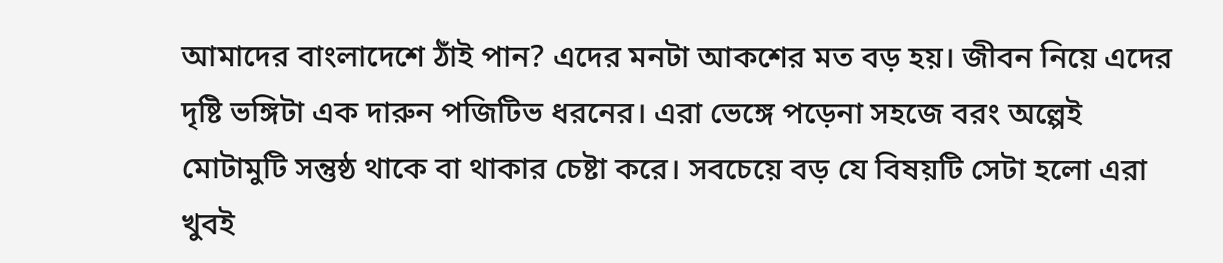আমাদের বাংলাদেশে ঠাঁই পান? এদের মনটা আকশের মত বড় হয়। জীবন নিয়ে এদের দৃষ্টি ভঙ্গিটা এক দারুন পজিটিভ ধরনের। এরা ভেঙ্গে পড়েনা সহজে বরং অল্পেই মোটামুটি সন্তুষ্ঠ থাকে বা থাকার চেষ্টা করে। সবচেয়ে বড় যে বিষয়টি সেটা হলো এরা খুবই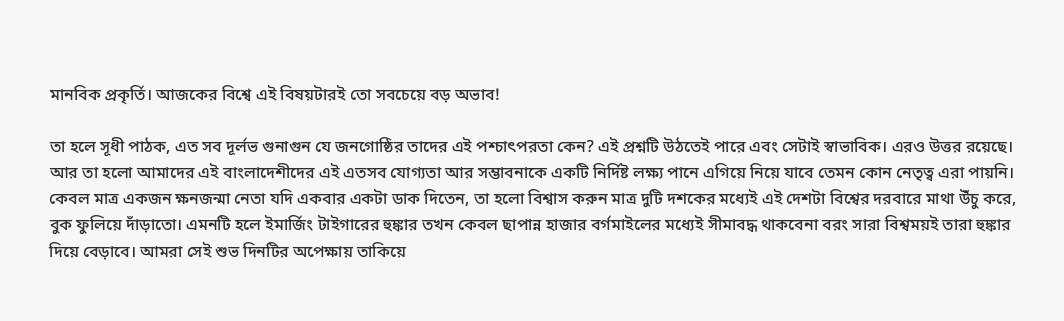মানবিক প্রকৃর্তি। আজকের বিশ্বে এই বিষয়টারই তো সবচেয়ে বড় অভাব!

তা হলে সূধী পাঠক, এত সব দূর্লভ গুনাগুন যে জনগোষ্ঠির তাদের এই পশ্চাৎপরতা কেন? এই প্রশ্নটি উঠতেই পারে এবং সেটাই স্বাভাবিক। এরও উত্তর রয়েছে। আর তা হলো আমাদের এই বাংলাদেশীদের এই এতসব যোগ্যতা আর সম্ভাবনাকে একটি নির্দিষ্ট লক্ষ্য পানে এগিয়ে নিয়ে যাবে তেমন কোন নেতৃত্ব এরা পায়নি। কেবল মাত্র একজন ক্ষনজন্মা নেতা যদি একবার একটা ডাক দিতেন, তা হলো বিশ্বাস করুন মাত্র দুটি দশকের মধ্যেই এই দেশটা বিশ্বের দরবারে মাথা উঁচু করে, বুক ফুলিয়ে দাঁড়াতো। এমনটি হলে ইমার্জিং টাইগারের হুঙ্কার তখন কেবল ছাপান্ন হাজার বর্গমাইলের মধ্যেই সীমাবদ্ধ থাকবেনা বরং সারা বিশ্বময়ই তারা হুঙ্কার দিয়ে বেড়াবে। আমরা সেই শুভ দিনটির অপেক্ষায় তাকিয়ে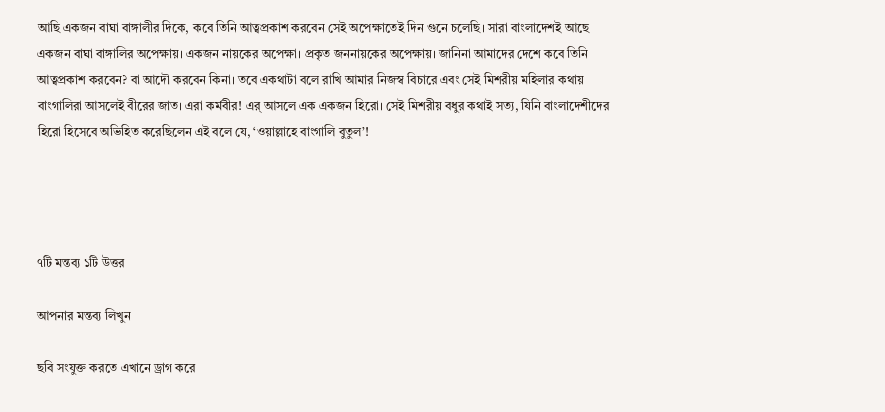আছি একজন বাঘা বাঙ্গালীর দিকে, কবে তিনি আত্বপ্রকাশ করবেন সেই অপেক্ষাতেই দিন গুনে চলেছি। সারা বাংলাদেশই আছে একজন বাঘা বাঙ্গালির অপেক্ষায়। একজন নায়কের অপেক্ষা। প্রকৃত জননায়কের অপেক্ষায়। জানিনা আমাদের দেশে কবে তিনি আত্বপ্রকাশ করবেন? বা আদৌ করবেন কিনা। তবে একথাটা বলে রাখি আমার নিজস্ব বিচারে এবং সেই মিশরীয় মহিলার কথায় বাংগালিরা আসলেই বীরের জাত। এরা কর্মবীর! এর্ আসলে এক একজন হিরো। সেই মিশরীয় বধুর কথাই সত্য, যিনি বাংলাদেশীদের হিরো হিসেবে অভিহিত করেছিলেন এই বলে যে, ‘ওয়াল্লাহে বাংগালি বুতুল’!




৭টি মন্তব্য ১টি উত্তর

আপনার মন্তব্য লিখুন

ছবি সংযুক্ত করতে এখানে ড্রাগ করে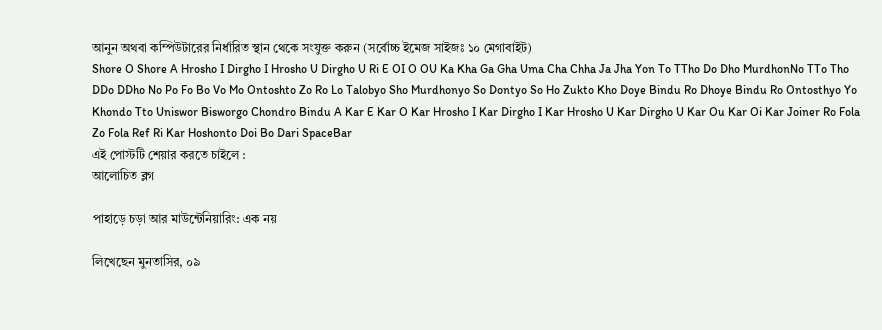আনুন অথবা কম্পিউটারের নির্ধারিত স্থান থেকে সংযুক্ত করুন (সর্বোচ্চ ইমেজ সাইজঃ ১০ মেগাবাইট)
Shore O Shore A Hrosho I Dirgho I Hrosho U Dirgho U Ri E OI O OU Ka Kha Ga Gha Uma Cha Chha Ja Jha Yon To TTho Do Dho MurdhonNo TTo Tho DDo DDho No Po Fo Bo Vo Mo Ontoshto Zo Ro Lo Talobyo Sho Murdhonyo So Dontyo So Ho Zukto Kho Doye Bindu Ro Dhoye Bindu Ro Ontosthyo Yo Khondo Tto Uniswor Bisworgo Chondro Bindu A Kar E Kar O Kar Hrosho I Kar Dirgho I Kar Hrosho U Kar Dirgho U Kar Ou Kar Oi Kar Joiner Ro Fola Zo Fola Ref Ri Kar Hoshonto Doi Bo Dari SpaceBar
এই পোস্টটি শেয়ার করতে চাইলে :
আলোচিত ব্লগ

পাহাড়ে চড়া আর মাউন্টেনিয়ারিং: এক নয়

লিখেছেন মুনতাসির, ০৯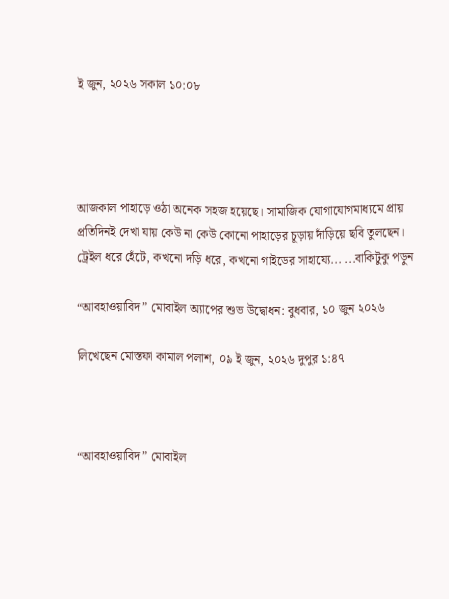ই জুন, ২০২৬ সকাল ১০:০৮




আজকাল পাহাড়ে ওঠা অনেক সহজ হয়েছে। সামাজিক যোগাযোগমাধ্যমে প্রায় প্রতিদিনই দেখা যায় কেউ না কেউ কোনো পাহাড়ের চূড়ায় দাঁড়িয়ে ছবি তুলছেন। ট্রেইল ধরে হেঁটে, কখনো দড়ি ধরে, কখনো গাইডের সাহায্যে... ...বাকিটুকু পড়ুন

“আবহাওয়াবিদ” মোবাইল অ্যাপের শুভ উদ্বোধন: বুধবার, ১০ জুন ২০২৬

লিখেছেন মোস্তফা কামাল পলাশ, ০৯ ই জুন, ২০২৬ দুপুর ১:৪৭



“আবহাওয়াবিদ” মোবাইল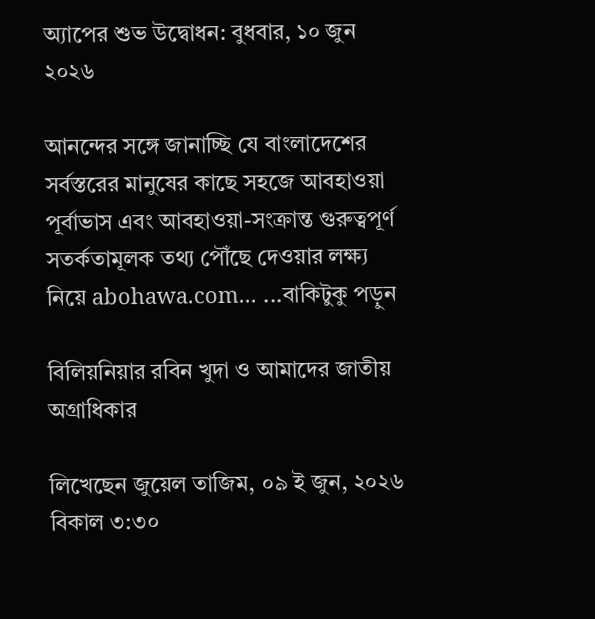অ্যাপের শুভ উদ্বোধন: বুধবার, ১০ জুন ২০২৬

আনন্দের সঙ্গে জানাচ্ছি যে বাংলাদেশের সর্বস্তরের মানুষের কাছে সহজে আবহাওয়া পূর্বাভাস এবং আবহাওয়া-সংক্রান্ত গুরুত্বপূর্ণ সতর্কতামূলক তথ্য পৌঁছে দেওয়ার লক্ষ্য নিয়ে abohawa.com... ...বাকিটুকু পড়ুন

বিলিয়নিয়ার রবিন খুদা ও আমাদের জাতীয় অগ্রাধিকার

লিখেছেন জুয়েল তাজিম, ০৯ ই জুন, ২০২৬ বিকাল ৩:৩০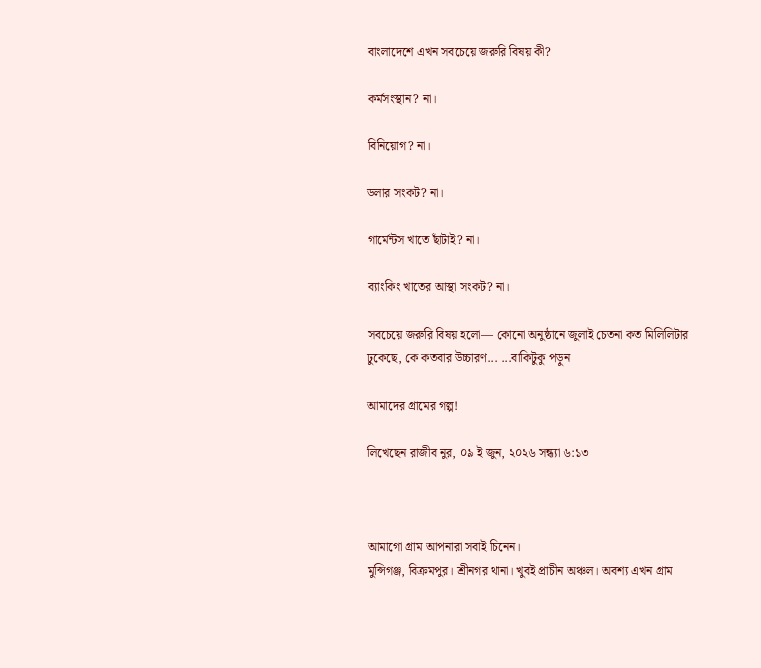বাংলাদেশে এখন সবচেয়ে জরুরি বিষয় কী?

কর্মসংস্থান? না।

বিনিয়োগ? না।

ডলার সংকট? না।

গার্মেন্টস খাতে ছাঁটাই? না।

ব্যাংকিং খাতের আস্থা সংকট? না।

সবচেয়ে জরুরি বিষয় হলো— কোনো অনুষ্ঠানে জুলাই চেতনা কত মিলিলিটার ঢুকেছে, কে কতবার উচ্চারণ... ...বাকিটুকু পড়ুন

আমাদের গ্রামের গল্প!

লিখেছেন রাজীব নুর, ০৯ ই জুন, ২০২৬ সন্ধ্যা ৬:১৩



আমাগো গ্রাম আপনারা সবাই চিনেন।
মুন্সিগঞ্জ, বিক্রমপুর। শ্রীনগর থানা। খুবই প্রাচীন অঞ্চল। অবশ্য এখন গ্রাম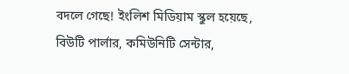বদলে গেছে! ইংলিশ মিডিয়াম স্কুল হয়েছে, বিউটি পার্লার, কমিউনিটি সেন্টার,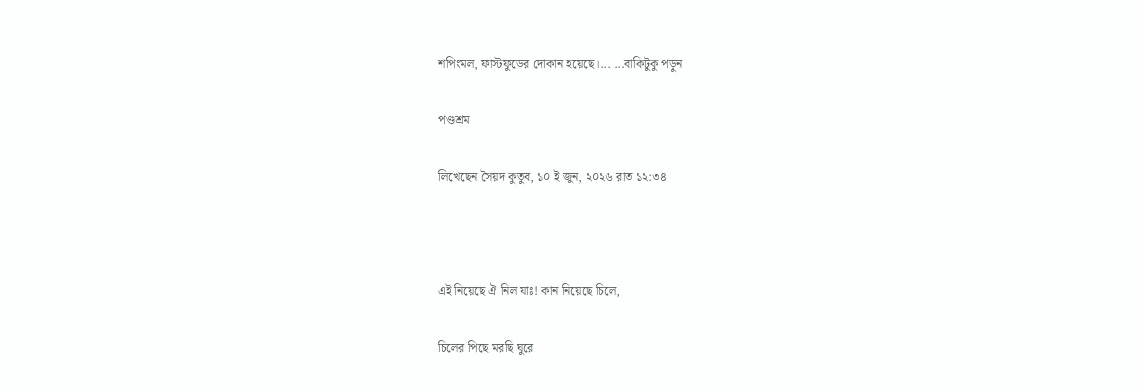শপিংমল, ফাস্টফুডের দোকান হয়েছে।... ...বাকিটুকু পড়ুন

পণ্ডশ্রম

লিখেছেন সৈয়দ কুতুব, ১০ ই জুন, ২০২৬ রাত ১২:৩৪



এই নিয়েছে ঐ নিল যাঃ! কান নিয়েছে চিলে,

চিলের পিছে মরছি ঘুরে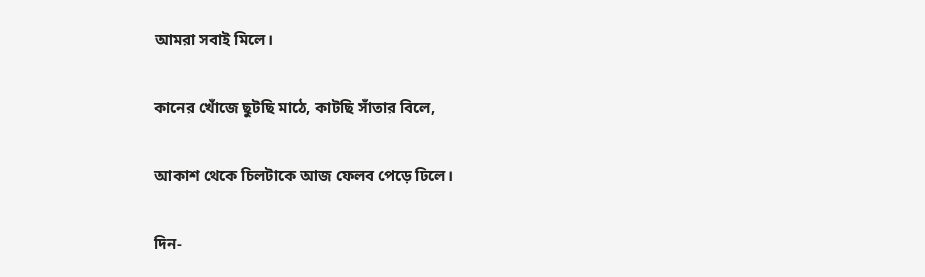আমরা সবাই মিলে।

কানের খোঁজে ছুটছি মাঠে, কাটছি সাঁতার বিলে,

আকাশ থেকে চিলটাকে আজ ফেলব পেড়ে ঢিলে।

দিন-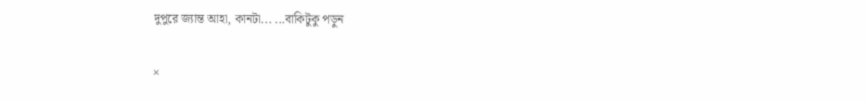দুপুরে জ্যান্ত আহা, কানটা... ...বাকিটুকু পড়ুন

×